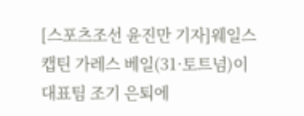[스포츠조선 윤진만 기자]웨일스 캡틴 가레스 베일(31·토트넘)이 대표팀 조기 은퇴에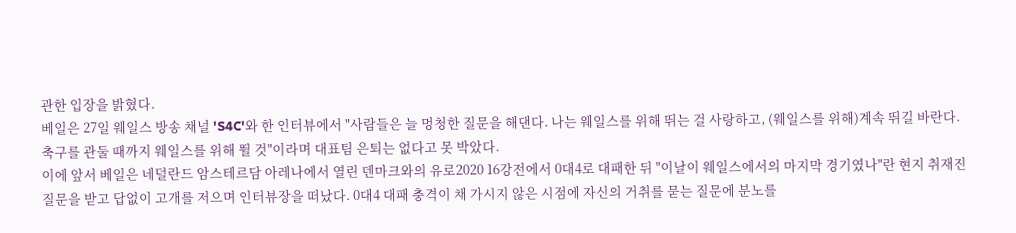관한 입장을 밝혔다.
베일은 27일 웨일스 방송 채널 'S4C'와 한 인터뷰에서 "사람들은 늘 멍청한 질문을 해댄다. 나는 웨일스를 위해 뛰는 걸 사랑하고, (웨일스를 위해)계속 뛰길 바란다. 축구를 관둘 때까지 웨일스를 위해 뛸 것"이라며 대표팀 은퇴는 없다고 못 박았다.
이에 앞서 베일은 네덜란드 암스테르담 아레나에서 열린 덴마크와의 유로2020 16강전에서 0대4로 대패한 뒤 "이날이 웨일스에서의 마지막 경기였나"란 현지 취재진 질문을 받고 답없이 고개를 저으며 인터뷰장을 떠났다. 0대4 대패 충격이 채 가시지 않은 시점에 자신의 거취를 묻는 질문에 분노를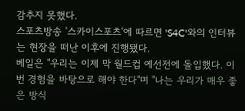감추지 못했다.
스포츠방송 '스카이스포츠'에 따르면 'S4C'와의 인터뷰는 현장을 떠난 이후에 진행됐다.
베일은 "우리는 이제 막 월드컵 예선전에 돌입했다. 이번 경험을 바탕으로 해야 한다"며 "나는 우리가 매우 좋은 방식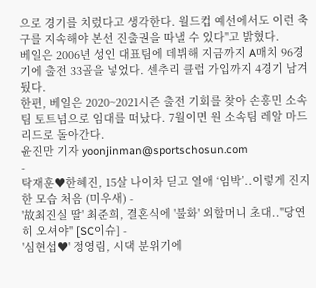으로 경기를 치렀다고 생각한다. 월드컵 예선에서도 이런 축구를 지속해야 본선 진출권을 따낼 수 있다"고 밝혔다.
베일은 2006년 성인 대표팀에 데뷔해 지금까지 A매치 96경기에 출전 33골을 넣었다. 센추리 클럽 가입까지 4경기 남겨뒀다.
한편, 베일은 2020~2021시즌 출전 기회를 찾아 손흥민 소속팀 토트넘으로 임대를 떠났다. 7월이면 원 소속팀 레알 마드리드로 돌아간다.
윤진만 기자 yoonjinman@sportschosun.com
-
탁재훈♥한혜진, 15살 나이차 딛고 열애 ‘임박’..이렇게 진지한 모습 처음 (미우새) -
'故최진실 딸' 최준희, 결혼식에 '불화' 외할머니 초대.."당연히 오셔야" [SC이슈] -
'심현섭♥' 정영림, 시댁 분위기에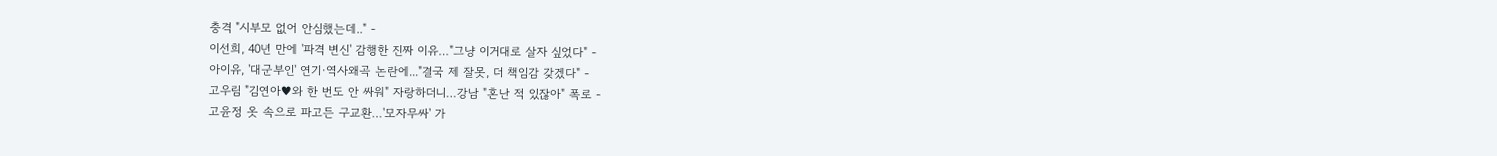충격 "시부모 없어 안심했는데.." -
이선희, 40년 만에 '파격 변신' 감행한 진짜 이유…"그냥 이거대로 살자 싶었다" -
아이유, '대군부인' 연기·역사왜곡 논란에..."결국 제 잘못, 더 책임감 갖겠다" -
고우림 "김연아♥와 한 번도 안 싸워" 자랑하더니…강남 "혼난 적 있잖아" 폭로 -
고윤정 옷 속으로 파고든 구교환…'모자무싸' 가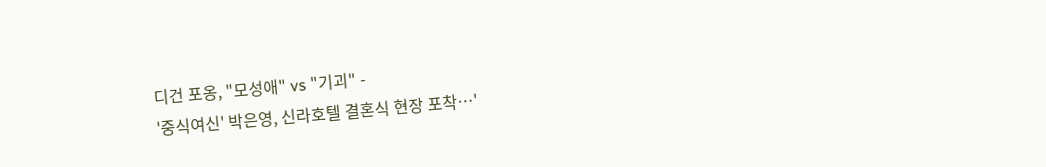디건 포옹, "모성애" vs "기괴" -
'중식여신' 박은영, 신라호텔 결혼식 현장 포착…'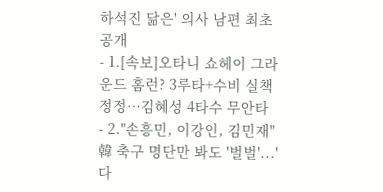하석진 닮은' 의사 남편 최초 공개
- 1.[속보]오타니 쇼헤이 그라운드 홈런? 3루타+수비 실책 정정…김혜성 4타수 무안타
- 2."손흥민, 이강인, 김민재" 韓 축구 명단만 봐도 '벌벌'...'다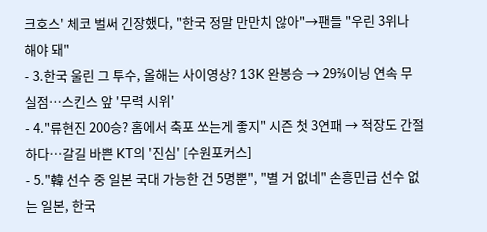크호스' 체코 벌써 긴장했다, "한국 정말 만만치 않아"→팬들 "우린 3위나 해야 돼"
- 3.한국 울린 그 투수, 올해는 사이영상? 13K 완봉승 → 29⅔이닝 연속 무실점…스킨스 앞 '무력 시위'
- 4."류현진 200승? 홈에서 축포 쏘는게 좋지" 시즌 첫 3연패 → 적장도 간절하다…갈길 바쁜 KT의 '진심' [수원포커스]
- 5."韓 선수 중 일본 국대 가능한 건 5명뿐", "별 거 없네" 손흥민급 선수 없는 일본, 한국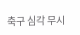축구 심각 무시